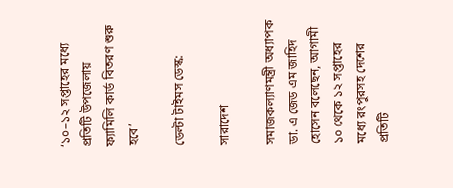‘১০–১২ সপ্তাহের মধ্যে প্রতিটি উপজেলায় ফ্যামিলি কার্ড বিতরণ শুরু হবে’

ডেল্টা টাইমস ডেস্ক:

সারাদেশ

সমাজকল্যাণমন্ত্রী অধ্যাপক ডা. এ জেড এম জাহিদ হোসেন বলেছেন, আগামী ১০ থেকে ১২ সপ্তাহের মধ্যে রংপুরসহ দেশের প্রতিটি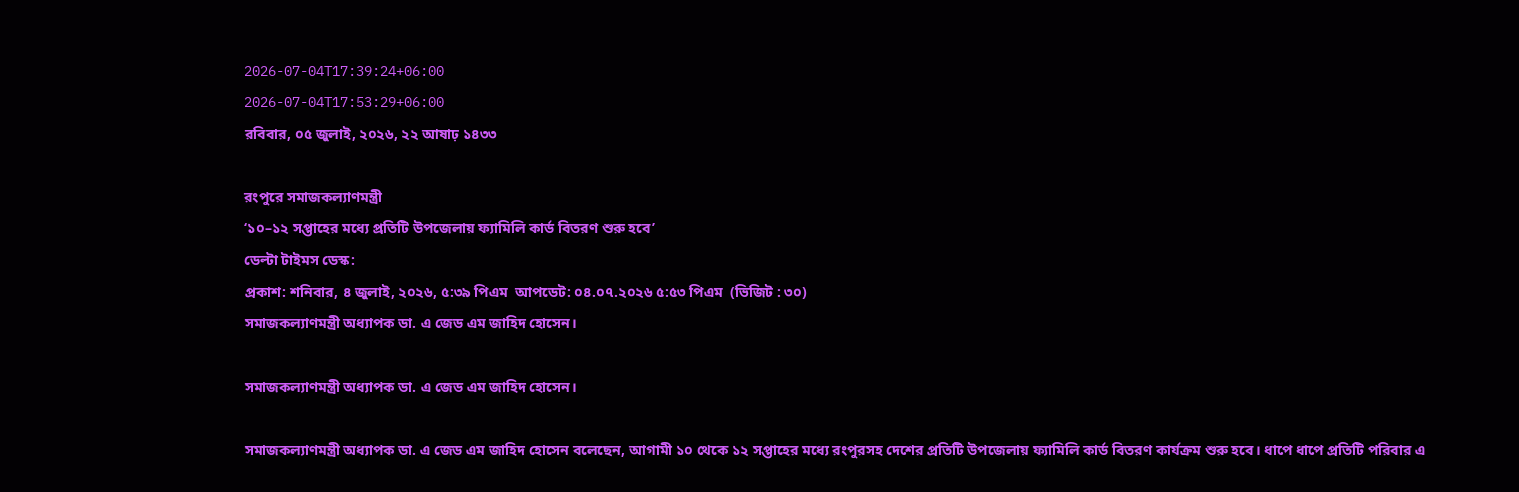2026-07-04T17:39:24+06:00
2026-07-04T17:53:29+06:00
রবিবার, ০৫ জুলাই, ২০২৬, ২২ আষাঢ় ১৪৩৩

রংপুরে সমাজকল্যাণমন্ত্রী
‘১০–১২ সপ্তাহের মধ্যে প্রতিটি উপজেলায় ফ্যামিলি কার্ড বিতরণ শুরু হবে’
ডেল্টা টাইমস ডেস্ক:
প্রকাশ: শনিবার, ৪ জুলাই, ২০২৬, ৫:৩৯ পিএম  আপডেট: ০৪.০৭.২০২৬ ৫:৫৩ পিএম  (ভিজিট : ৩০)
সমাজকল্যাণমন্ত্রী অধ্যাপক ডা. এ জেড এম জাহিদ হোসেন।

সমাজকল্যাণমন্ত্রী অধ্যাপক ডা. এ জেড এম জাহিদ হোসেন।

সমাজকল্যাণমন্ত্রী অধ্যাপক ডা. এ জেড এম জাহিদ হোসেন বলেছেন, আগামী ১০ থেকে ১২ সপ্তাহের মধ্যে রংপুরসহ দেশের প্রতিটি উপজেলায় ফ্যামিলি কার্ড বিতরণ কার্যক্রম শুরু হবে। ধাপে ধাপে প্রতিটি পরিবার এ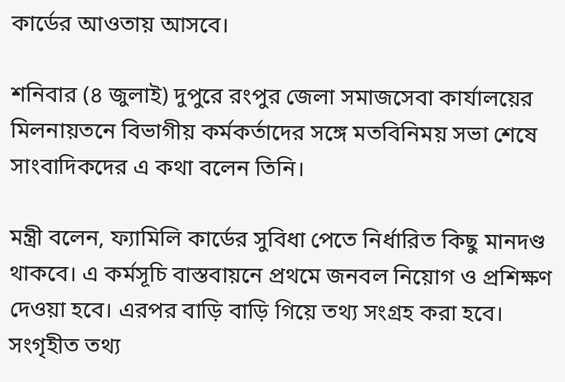কার্ডের আওতায় আসবে।

শনিবার (৪ জুলাই) দুপুরে রংপুর জেলা সমাজসেবা কার্যালয়ের মিলনায়তনে বিভাগীয় কর্মকর্তাদের সঙ্গে মতবিনিময় সভা শেষে সাংবাদিকদের এ কথা বলেন তিনি।

মন্ত্রী বলেন, ফ্যামিলি কার্ডের সুবিধা পেতে নির্ধারিত কিছু মানদণ্ড থাকবে। এ কর্মসূচি বাস্তবায়নে প্রথমে জনবল নিয়োগ ও প্রশিক্ষণ দেওয়া হবে। এরপর বাড়ি বাড়ি গিয়ে তথ্য সংগ্রহ করা হবে। সংগৃহীত তথ্য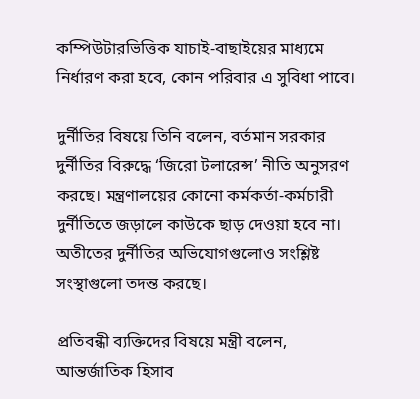কম্পিউটারভিত্তিক যাচাই-বাছাইয়ের মাধ্যমে নির্ধারণ করা হবে, কোন পরিবার এ সুবিধা পাবে।

দুর্নীতির বিষয়ে তিনি বলেন, বর্তমান সরকার দুর্নীতির বিরুদ্ধে ‘জিরো টলারেন্স’ নীতি অনুসরণ করছে। মন্ত্রণালয়ের কোনো কর্মকর্তা-কর্মচারী দুর্নীতিতে জড়ালে কাউকে ছাড় দেওয়া হবে না। অতীতের দুর্নীতির অভিযোগগুলোও সংশ্লিষ্ট সংস্থাগুলো তদন্ত করছে।

প্রতিবন্ধী ব্যক্তিদের বিষয়ে মন্ত্রী বলেন, আন্তর্জাতিক হিসাব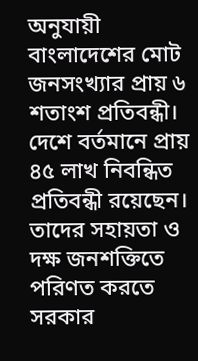অনুযায়ী বাংলাদেশের মোট জনসংখ্যার প্রায় ৬ শতাংশ প্রতিবন্ধী। দেশে বর্তমানে প্রায় ৪৫ লাখ নিবন্ধিত প্রতিবন্ধী রয়েছেন। তাদের সহায়তা ও দক্ষ জনশক্তিতে পরিণত করতে সরকার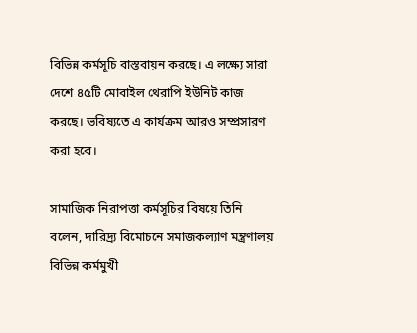বিভিন্ন কর্মসূচি বাস্তবায়ন করছে। এ লক্ষ্যে সারা দেশে ৪৫টি মোবাইল থেরাপি ইউনিট কাজ করছে। ভবিষ্যতে এ কার্যক্রম আরও সম্প্রসারণ করা হবে।

সামাজিক নিরাপত্তা কর্মসূচির বিষয়ে তিনি বলেন, দারিদ্র্য বিমোচনে সমাজকল্যাণ মন্ত্রণালয় বিভিন্ন কর্মমুখী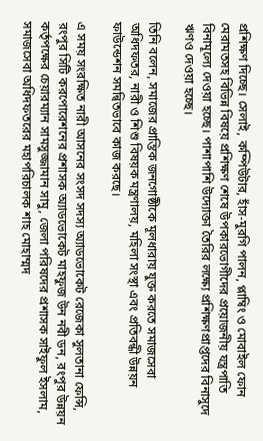প্রশিক্ষণ দিচ্ছে। সেলাই, কম্পিউটার, হাঁস-মুরগি পালন, প্লাম্বিং ও মোবাইল ফোন মেরামতসহ বিভিন্ন বিষয়ে প্রশিক্ষণ শেষে উপকারভোগীদের প্রয়োজনীয় যন্ত্রপাতি বিনামূল্যে দেওয়া হচ্ছে। পাশাপাশি উদ্যোক্তা তৈরির লক্ষ্যে প্রশিক্ষণপ্রাপ্তদের বিনাসুদে ঋণও দেওয়া হচ্ছে।

তিনি বলেন, সমাজের প্রান্তিক জনগোষ্ঠীকে মূলধারায় যুক্ত করতে সমাজসেবা অধিদফতর, নারী ও শিশু বিষয়ক মন্ত্রণালয়, মহিলা সংস্থা এবং প্রতিবন্ধী উন্নয়ন ফাউন্ডেশন সমন্বিতভাবে কাজ করছে।

এ সময় সংরক্ষিত নারী আসনের সংসদ সদস্য অ্যাডভোকেট রেজেকা সুলতানা ফেন্সি, রংপুর সিটি করপোরেশনের প্রশাসক অ্যাডভোকেট মাহফুজ উন নবী ডন, রংপুর উন্নয়ন কর্তৃপক্ষের চেয়ারম্যান সামসুজ্জামান সামু, জেলা পরিষদের প্রশাসক সাইফুল ইসলাম, সমাজসেবা অধিদফতরের মহাপরিচালক শাহ মোহাম্মদ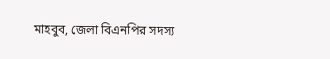মাহবুব, জেলা বিএনপির সদস্য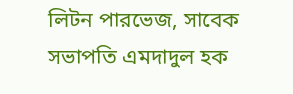লিটন পারভেজ, সাবেক সভাপতি এমদাদুল হক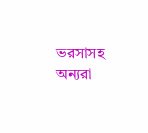ভরসাসহ অন্যরা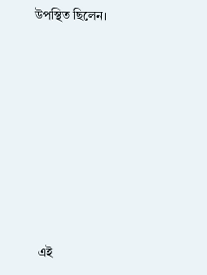উপস্থিত ছিলেন।








  এই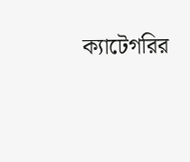ক্যাটেগরির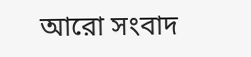আরো সংবাদ